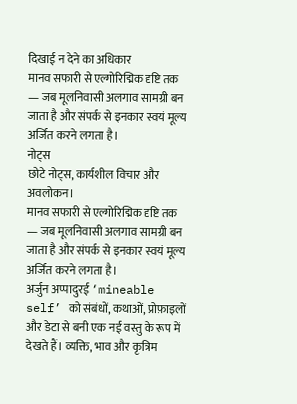दिखाई न देने का अधिकार
मानव सफारी से एल्गोरिद्मिक दृष्टि तक — जब मूलनिवासी अलगाव सामग्री बन जाता है और संपर्क से इनकार स्वयं मूल्य अर्जित करने लगता है।
नोट्स
छोटे नोट्स, कार्यशील विचार और अवलोकन।
मानव सफारी से एल्गोरिद्मिक दृष्टि तक — जब मूलनिवासी अलगाव सामग्री बन जाता है और संपर्क से इनकार स्वयं मूल्य अर्जित करने लगता है।
अर्जुन अप्पादुरई ‘mineable self’ को संबंधों, कथाओं, प्रोफ़ाइलों और डेटा से बनी एक नई वस्तु के रूप में देखते हैं। व्यक्ति, भाव और कृत्रिम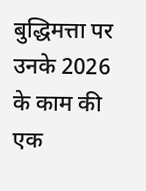बुद्धिमत्ता पर उनके 2026 के काम की एक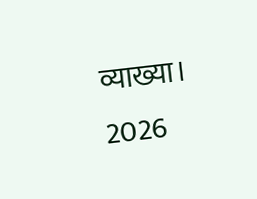व्याख्या।
2026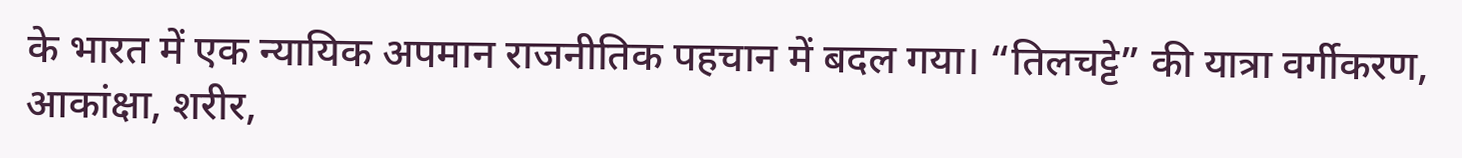के भारत में एक न्यायिक अपमान राजनीतिक पहचान में बदल गया। “तिलचट्टे” की यात्रा वर्गीकरण, आकांक्षा, शरीर,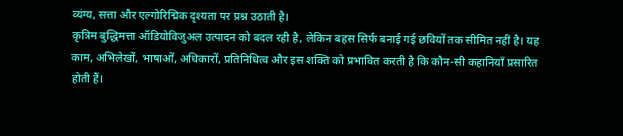व्यंग्य, सत्ता और एल्गोरिद्मिक दृश्यता पर प्रश्न उठाती है।
कृत्रिम बुद्धिमत्ता ऑडियोविजुअल उत्पादन को बदल रही है, लेकिन बहस सिर्फ बनाई गई छवियों तक सीमित नहीं है। यह काम, अभिलेखों, भाषाओं, अधिकारों, प्रतिनिधित्व और इस शक्ति को प्रभावित करती है कि कौन-सी कहानियाँ प्रसारित होती हैं।